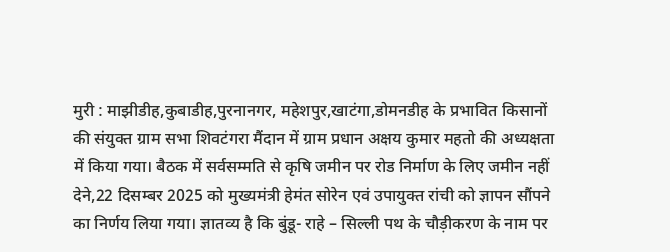मुरी : माझीडीह,कुबाडीह,पुरनानगर, महेशपुर,खाटंगा,डोमनडीह के प्रभावित किसानों की संयुक्त ग्राम सभा शिवटंगरा मैंदान में ग्राम प्रधान अक्षय कुमार महतो की अध्यक्षता में किया गया। बैठक में सर्वसम्मति से कृषि जमीन पर रोड निर्माण के लिए जमीन नहीं देने,22 दिसम्बर 2025 को मुख्यमंत्री हेमंत सोरेन एवं उपायुक्त रांची को ज्ञापन सौंपने का निर्णय लिया गया। ज्ञातव्य है कि बुंडू- राहे – सिल्ली पथ के चौड़ीकरण के नाम पर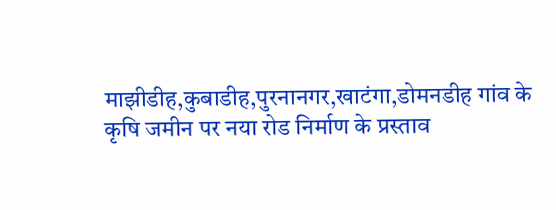माझीडीह,कुबाडीह,पुरनानगर,खाटंगा,डोमनडीह गांव के कृषि जमीन पर नया रोड निर्माण के प्रस्ताव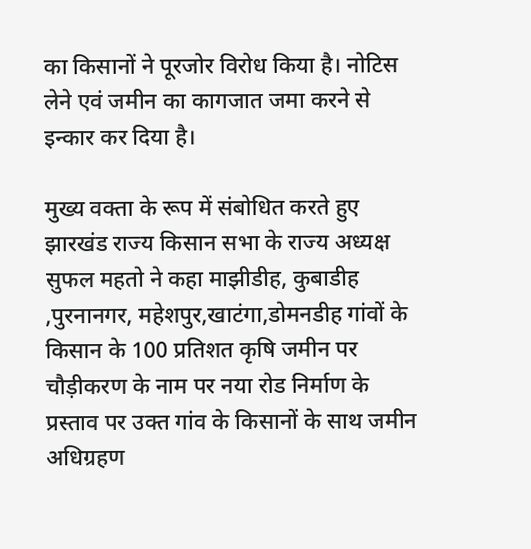का किसानों ने पूरजोर विरोध किया है। नोटिस लेने एवं जमीन का कागजात जमा करने से इन्कार कर दिया है।

मुख्य वक्ता के रूप में संबोधित करते हुए झारखंड राज्य किसान सभा के राज्य अध्यक्ष सुफल महतो ने कहा माझीडीह, कुबाडीह ,पुरनानगर, महेशपुर,खाटंगा,डोमनडीह गांवों के किसान के 100 प्रतिशत कृषि जमीन पर चौड़ीकरण के नाम पर नया रोड निर्माण के प्रस्ताव पर उक्त गांव के किसानों के साथ जमीन अधिग्रहण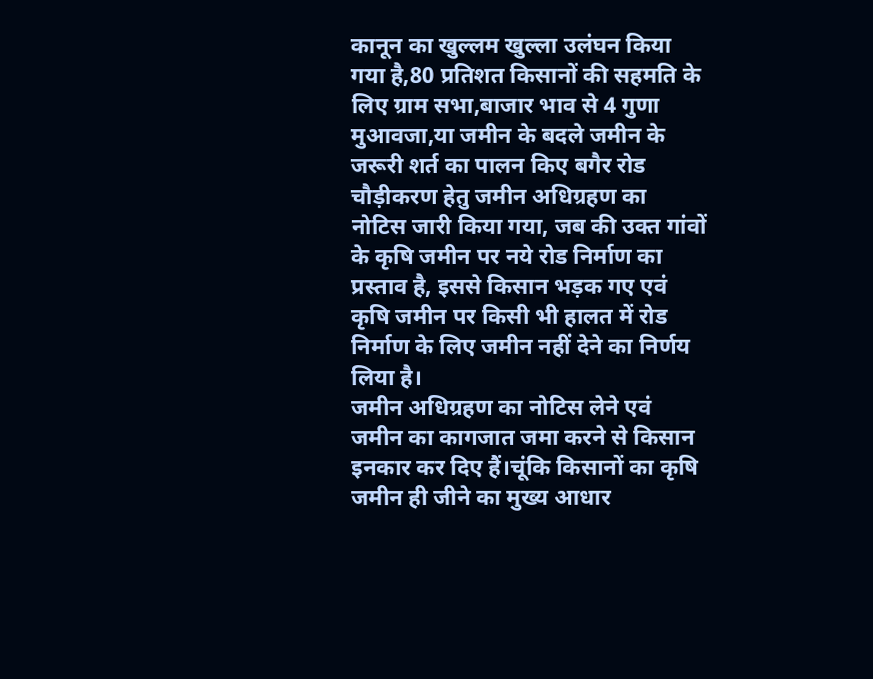कानून का खुल्लम खुल्ला उलंघन किया गया है,80 प्रतिशत किसानों की सहमति के लिए ग्राम सभा,बाजार भाव से 4 गुणा मुआवजा,या जमीन के बदले जमीन के जरूरी शर्त का पालन किए बगैर रोड चौड़ीकरण हेतु जमीन अधिग्रहण का नोटिस जारी किया गया, जब की उक्त गांवों के कृषि जमीन पर नये रोड निर्माण का प्रस्ताव है, इससे किसान भड़क गए एवं कृषि जमीन पर किसी भी हालत में रोड निर्माण के लिए जमीन नहीं देने का निर्णय लिया है।
जमीन अधिग्रहण का नोटिस लेने एवं जमीन का कागजात जमा करने से किसान इनकार कर दिए हैं।चूंकि किसानों का कृषि जमीन ही जीने का मुख्य आधार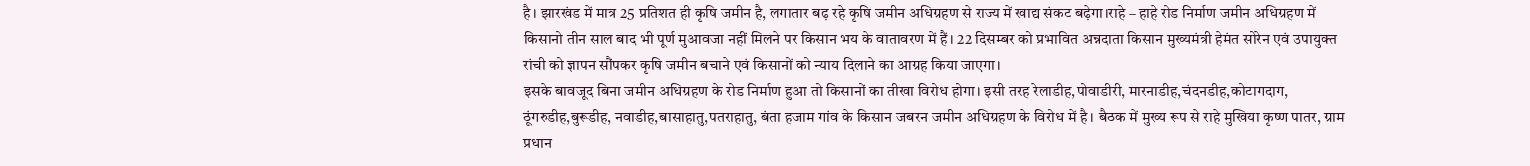है। झारखंड में मात्र 25 प्रतिशत ही कृषि जमीन है, लगातार बढ़ रहे कृषि जमीन अधिग्रहण से राज्य में खाद्य संकट बढ़ेगा।राहे – हाहे रोड निर्माण जमीन अधिग्रहण में किसानो तीन साल बाद भी पूर्ण मुआवजा नहीं मिलने पर किसान भय के वातावरण में हैं। 22 दिसम्बर को प्रभावित अन्नदाता किसान मुख्यमंत्री हेमंत सोरेन एवं उपायुक्त रांची को ज्ञापन सौंपकर कृषि जमीन बचाने एवं किसानों को न्याय दिलाने का आग्रह किया जाएगा।
इसके बावजूद बिना जमीन अधिग्रहण के रोड निर्माण हुआ तो किसानों का तीखा विरोध होगा। इसी तरह रेलाडीह,पोवाडीरी, मारनाडीह,चंदनडीह,कोटागदाग, ठूंगरुडीह,बुरूडीह, नवाडीह,बासाहातु,पतराहातु, बंता हजाम गांव के किसान जबरन जमीन अधिग्रहण के विरोध में है। बैठक में मुख्य रूप से राहे मुखिया कृष्ण पातर, ग्राम प्रधान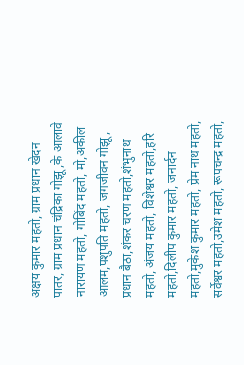अक्षय कुमार महतो, ग्राम प्रधान खेदन पातर, ग्राम प्रधान चंद्रिका गोझू,के आलावे नारायण महतो, गोबिंद महतो, मो,अकील आलम,पशुपति महतो, जगजीवन गोझू, प्रधान बैठा,शंकर चरण महतो,शंभुनाथ महतो, अंजय महतो, विशेश्वर महतो,हरि महतो,दिलीप कुमार महतो, जनार्दन महतो,मुकेश कुमार महतो, प्रेम नाथ महतो, सर्वेश्वर महतो,उमेश महतो, रूपचन्द्र महतो,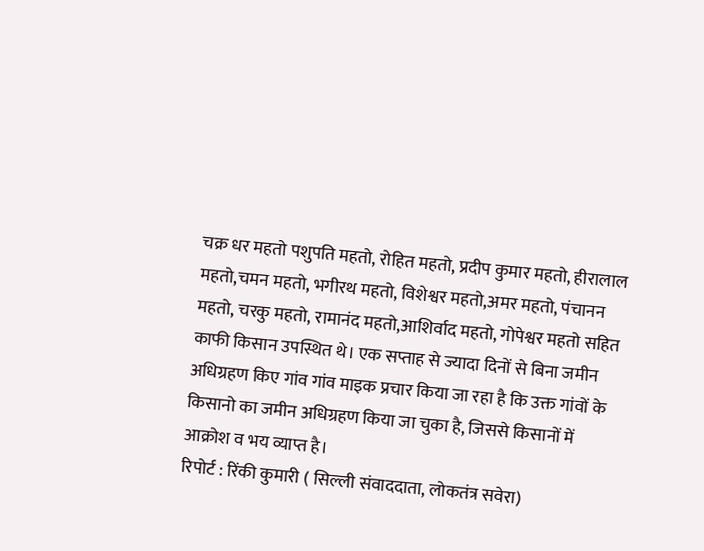चक्र धर महतो पशुपति महतो, रोहित महतो, प्रदीप कुमार महतो, हीरालाल महतो,चमन महतो, भगीरथ महतो, विशेश्वर महतो,अमर महतो, पंचानन महतो, चरकु महतो, रामानंद महतो,आशिर्वाद महतो, गोपेश्वर महतो सहित काफी किसान उपस्थित थे। एक सप्ताह से ज्यादा दिनों से बिना जमीन अधिग्रहण किए गांव गांव माइक प्रचार किया जा रहा है कि उक्त गांवों के किसानो का जमीन अधिग्रहण किया जा चुका है, जिससे किसानों में आक्रोश व भय व्याप्त है।
रिपोर्ट : रिंकी कुमारी ( सिल्ली संवाददाता, लोकतंत्र सवेरा)